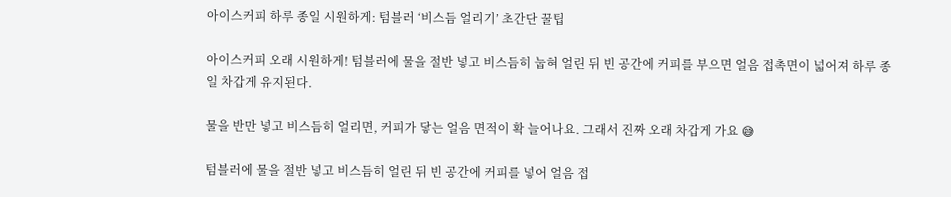아이스커피 하루 종일 시원하게: 텀블러 ‘비스듬 얼리기’ 초간단 꿀팁

아이스커피 오래 시원하게! 텀블러에 물을 절반 넣고 비스듬히 눕혀 얼린 뒤 빈 공간에 커피를 부으면 얼음 접촉면이 넓어져 하루 종일 차갑게 유지된다.

물을 반만 넣고 비스듬히 얼리면, 커피가 닿는 얼음 면적이 확 늘어나요. 그래서 진짜 오래 차갑게 가요 😅

텀블러에 물을 절반 넣고 비스듬히 얼린 뒤 빈 공간에 커피를 넣어 얼음 접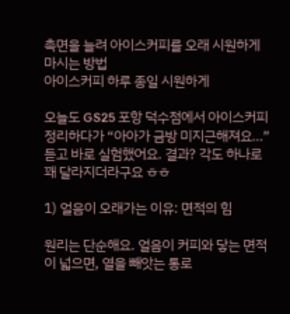촉면을 늘려 아이스커피를 오래 시원하게 마시는 방법
아이스커피 하루 종일 시원하게

오늘도 GS25 포항 덕수점에서 아이스커피 정리하다가 “아아가 금방 미지근해져요…” 듣고 바로 실험했어요. 결과? 각도 하나로 꽤 달라지더라구요 ㅎㅎ

1) 얼음이 오래가는 이유: 면적의 힘

원리는 단순해요. 얼음이 커피와 닿는 면적이 넓으면, 열을 빼앗는 통로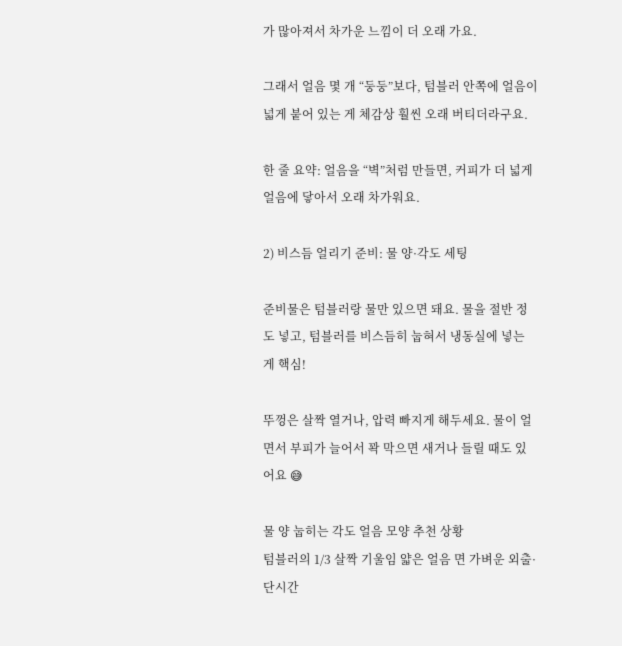가 많아져서 차가운 느낌이 더 오래 가요.

그래서 얼음 몇 개 “둥둥”보다, 텀블러 안쪽에 얼음이 넓게 붙어 있는 게 체감상 훨씬 오래 버티더라구요.

한 줄 요약: 얼음을 “벽”처럼 만들면, 커피가 더 넓게 얼음에 닿아서 오래 차가워요.

2) 비스듬 얼리기 준비: 물 양·각도 세팅

준비물은 텀블러랑 물만 있으면 돼요. 물을 절반 정도 넣고, 텀블러를 비스듬히 눕혀서 냉동실에 넣는 게 핵심!

뚜껑은 살짝 열거나, 압력 빠지게 해두세요. 물이 얼면서 부피가 늘어서 꽉 막으면 새거나 들릴 때도 있어요 😅

물 양 눕히는 각도 얼음 모양 추천 상황
텀블러의 1/3 살짝 기울임 얇은 얼음 면 가벼운 외출·단시간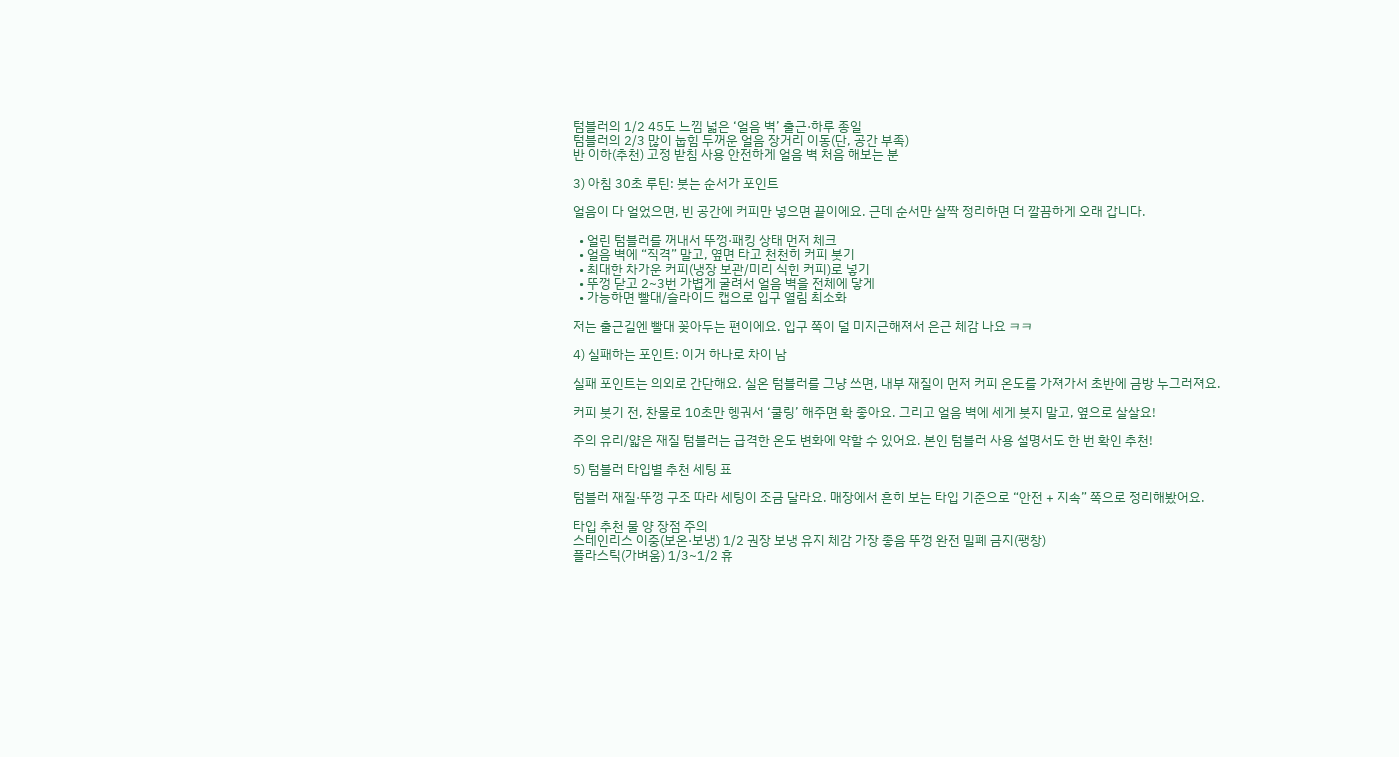텀블러의 1/2 45도 느낌 넓은 ‘얼음 벽’ 출근·하루 종일
텀블러의 2/3 많이 눕힘 두꺼운 얼음 장거리 이동(단, 공간 부족)
반 이하(추천) 고정 받침 사용 안전하게 얼음 벽 처음 해보는 분

3) 아침 30초 루틴: 붓는 순서가 포인트

얼음이 다 얼었으면, 빈 공간에 커피만 넣으면 끝이에요. 근데 순서만 살짝 정리하면 더 깔끔하게 오래 갑니다.

  • 얼린 텀블러를 꺼내서 뚜껑·패킹 상태 먼저 체크
  • 얼음 벽에 “직격” 말고, 옆면 타고 천천히 커피 붓기
  • 최대한 차가운 커피(냉장 보관/미리 식힌 커피)로 넣기
  • 뚜껑 닫고 2~3번 가볍게 굴려서 얼음 벽을 전체에 닿게
  • 가능하면 빨대/슬라이드 캡으로 입구 열림 최소화

저는 출근길엔 빨대 꽂아두는 편이에요. 입구 쪽이 덜 미지근해져서 은근 체감 나요 ㅋㅋ

4) 실패하는 포인트: 이거 하나로 차이 남

실패 포인트는 의외로 간단해요. 실온 텀블러를 그냥 쓰면, 내부 재질이 먼저 커피 온도를 가져가서 초반에 금방 누그러져요.

커피 붓기 전, 찬물로 10초만 헹궈서 ‘쿨링’ 해주면 확 좋아요. 그리고 얼음 벽에 세게 붓지 말고, 옆으로 살살요!

주의 유리/얇은 재질 텀블러는 급격한 온도 변화에 약할 수 있어요. 본인 텀블러 사용 설명서도 한 번 확인 추천!

5) 텀블러 타입별 추천 세팅 표

텀블러 재질·뚜껑 구조 따라 세팅이 조금 달라요. 매장에서 흔히 보는 타입 기준으로 “안전 + 지속” 쪽으로 정리해봤어요.

타입 추천 물 양 장점 주의
스테인리스 이중(보온·보냉) 1/2 권장 보냉 유지 체감 가장 좋음 뚜껑 완전 밀폐 금지(팽창)
플라스틱(가벼움) 1/3~1/2 휴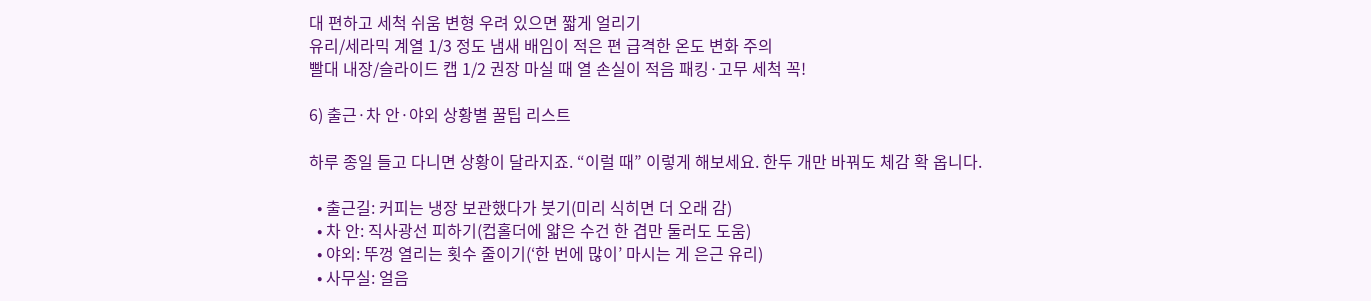대 편하고 세척 쉬움 변형 우려 있으면 짧게 얼리기
유리/세라믹 계열 1/3 정도 냄새 배임이 적은 편 급격한 온도 변화 주의
빨대 내장/슬라이드 캡 1/2 권장 마실 때 열 손실이 적음 패킹·고무 세척 꼭!

6) 출근·차 안·야외 상황별 꿀팁 리스트

하루 종일 들고 다니면 상황이 달라지죠. “이럴 때” 이렇게 해보세요. 한두 개만 바꿔도 체감 확 옵니다.

  • 출근길: 커피는 냉장 보관했다가 붓기(미리 식히면 더 오래 감)
  • 차 안: 직사광선 피하기(컵홀더에 얇은 수건 한 겹만 둘러도 도움)
  • 야외: 뚜껑 열리는 횟수 줄이기(‘한 번에 많이’ 마시는 게 은근 유리)
  • 사무실: 얼음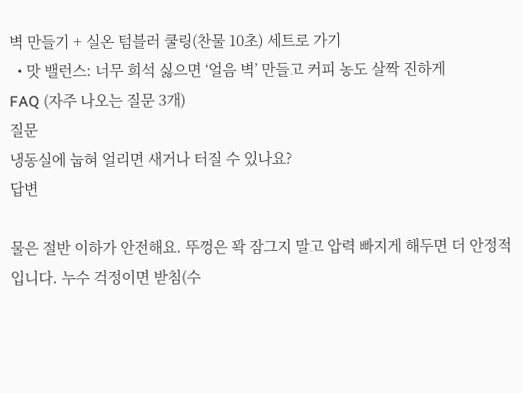벽 만들기 + 실온 텀블러 쿨링(찬물 10초) 세트로 가기
  • 맛 밸런스: 너무 희석 싫으면 ‘얼음 벽’ 만들고 커피 농도 살짝 진하게
FAQ (자주 나오는 질문 3개)
질문
냉동실에 눕혀 얼리면 새거나 터질 수 있나요?
답변

물은 절반 이하가 안전해요. 뚜껑은 꽉 잠그지 말고 압력 빠지게 해두면 더 안정적입니다. 누수 걱정이면 받침(수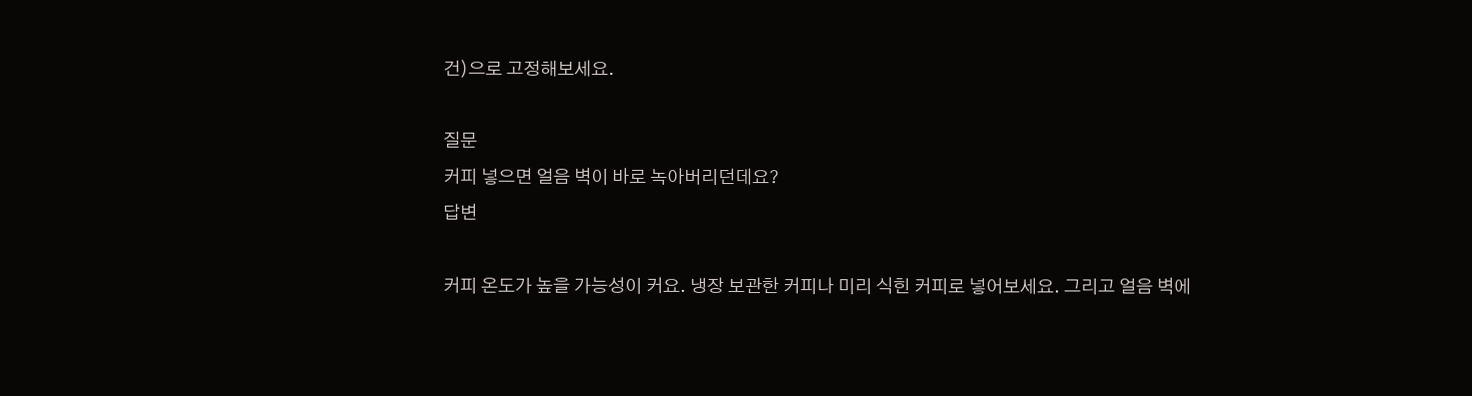건)으로 고정해보세요.

질문
커피 넣으면 얼음 벽이 바로 녹아버리던데요?
답변

커피 온도가 높을 가능성이 커요. 냉장 보관한 커피나 미리 식힌 커피로 넣어보세요. 그리고 얼음 벽에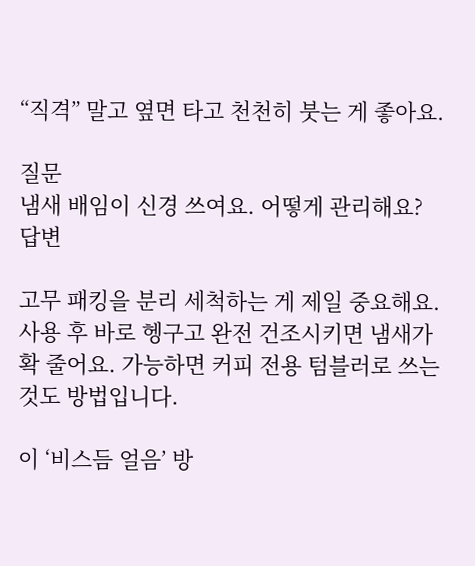“직격” 말고 옆면 타고 천천히 붓는 게 좋아요.

질문
냄새 배임이 신경 쓰여요. 어떻게 관리해요?
답변

고무 패킹을 분리 세척하는 게 제일 중요해요. 사용 후 바로 헹구고 완전 건조시키면 냄새가 확 줄어요. 가능하면 커피 전용 텀블러로 쓰는 것도 방법입니다.

이 ‘비스듬 얼음’ 방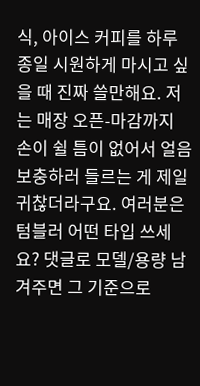식, 아이스 커피를 하루 종일 시원하게 마시고 싶을 때 진짜 쓸만해요. 저는 매장 오픈-마감까지 손이 쉴 틈이 없어서 얼음 보충하러 들르는 게 제일 귀찮더라구요. 여러분은 텀블러 어떤 타입 쓰세요? 댓글로 모델/용량 남겨주면 그 기준으로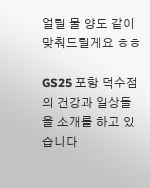얼릴 물 양도 같이 맞춰드릴게요 ㅎㅎ

GS25 포항 덕수점의 건강과 일상들을 소개를 하고 있습니다